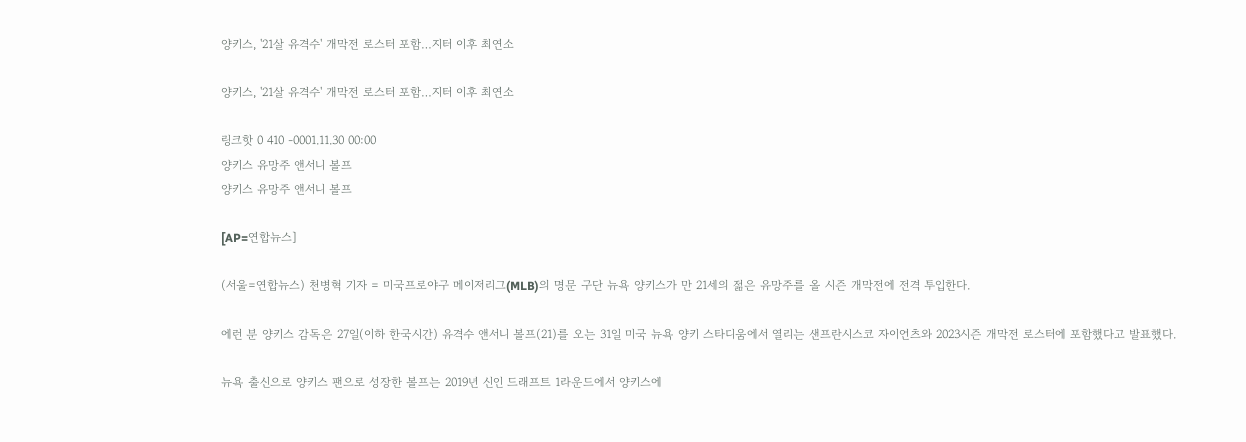양키스, '21살 유격수' 개막전 로스터 포함…지터 이후 최연소

양키스, '21살 유격수' 개막전 로스터 포함…지터 이후 최연소

링크핫 0 410 -0001.11.30 00:00
양키스 유망주 앤서니 볼프
양키스 유망주 앤서니 볼프

[AP=연합뉴스]

(서울=연합뉴스) 천병혁 기자 = 미국프로야구 메이저리그(MLB)의 명문 구단 뉴욕 양키스가 만 21세의 젊은 유망주를 올 시즌 개막전에 전격 투입한다.

에런 분 양키스 감독은 27일(이하 한국시간) 유격수 앤서니 볼프(21)를 오는 31일 미국 뉴욕 양키 스타디움에서 열리는 샌프란시스코 자이언츠와 2023시즌 개막전 로스터에 포함했다고 발표했다.

뉴욕 출신으로 양키스 팬으로 성장한 볼프는 2019년 신인 드래프트 1라운드에서 양키스에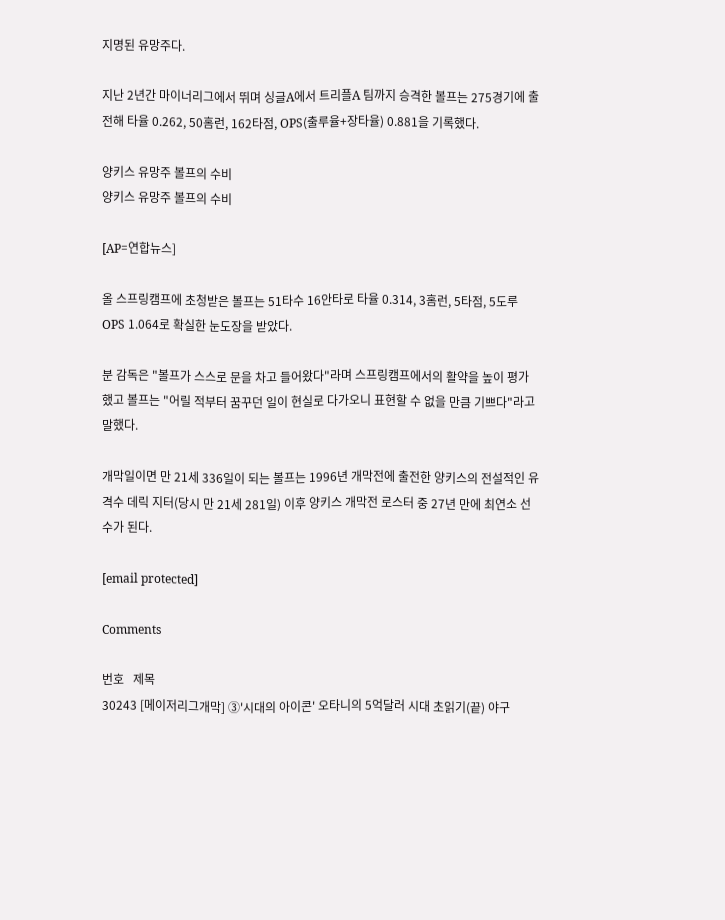지명된 유망주다.

지난 2년간 마이너리그에서 뛰며 싱글A에서 트리플A 팀까지 승격한 볼프는 275경기에 출전해 타율 0.262, 50홈런, 162타점, OPS(출루율+장타율) 0.881을 기록했다.

양키스 유망주 볼프의 수비
양키스 유망주 볼프의 수비

[AP=연합뉴스]

올 스프링캠프에 초청받은 볼프는 51타수 16안타로 타율 0.314, 3홈런, 5타점, 5도루 OPS 1.064로 확실한 눈도장을 받았다.

분 감독은 "볼프가 스스로 문을 차고 들어왔다"라며 스프링캠프에서의 활약을 높이 평가했고 볼프는 "어릴 적부터 꿈꾸던 일이 현실로 다가오니 표현할 수 없을 만큼 기쁘다"라고 말했다.

개막일이면 만 21세 336일이 되는 볼프는 1996년 개막전에 출전한 양키스의 전설적인 유격수 데릭 지터(당시 만 21세 281일) 이후 양키스 개막전 로스터 중 27년 만에 최연소 선수가 된다.

[email protected]

Comments

번호   제목
30243 [메이저리그개막] ③'시대의 아이콘' 오타니의 5억달러 시대 초읽기(끝) 야구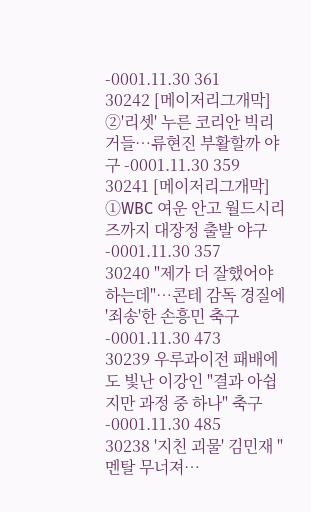-0001.11.30 361
30242 [메이저리그개막] ②'리셋' 누른 코리안 빅리거들…류현진 부활할까 야구 -0001.11.30 359
30241 [메이저리그개막] ①WBC 여운 안고 월드시리즈까지 대장정 출발 야구 -0001.11.30 357
30240 "제가 더 잘했어야 하는데"…콘테 감독 경질에 '죄송'한 손흥민 축구 -0001.11.30 473
30239 우루과이전 패배에도 빛난 이강인 "결과 아쉽지만 과정 중 하나" 축구 -0001.11.30 485
30238 '지친 괴물' 김민재 "멘탈 무너져…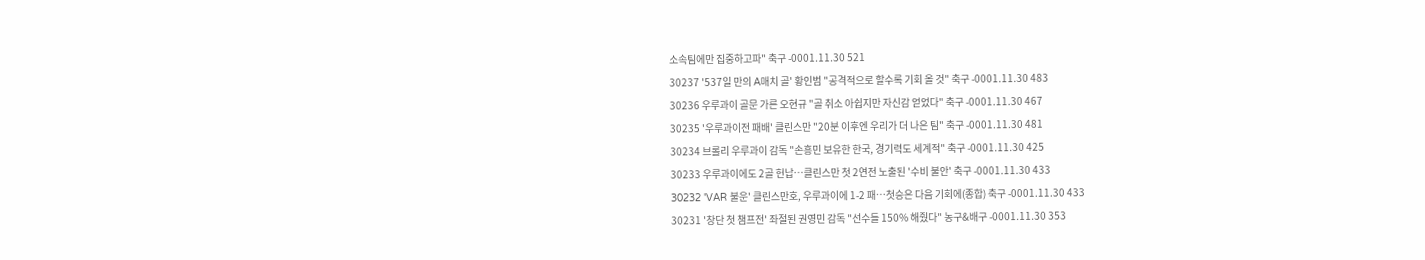소속팀에만 집중하고파" 축구 -0001.11.30 521
30237 '537일 만의 A매치 골' 황인범 "공격적으로 할수록 기회 올 것" 축구 -0001.11.30 483
30236 우루과이 골문 가른 오현규 "골 취소 아쉽지만 자신감 얻었다" 축구 -0001.11.30 467
30235 '우루과이전 패배' 클린스만 "20분 이후엔 우리가 더 나은 팀" 축구 -0001.11.30 481
30234 브롤리 우루과이 감독 "손흥민 보유한 한국, 경기력도 세계적" 축구 -0001.11.30 425
30233 우루과이에도 2골 헌납…클린스만 첫 2연전 노출된 '수비 불안' 축구 -0001.11.30 433
30232 'VAR 불운' 클린스만호, 우루과이에 1-2 패…첫승은 다음 기회에(종합) 축구 -0001.11.30 433
30231 '창단 첫 챔프전' 좌절된 권영민 감독 "선수들 150% 해줬다" 농구&배구 -0001.11.30 353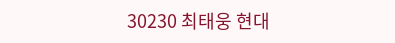30230 최태웅 현대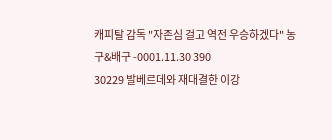캐피탈 감독 "자존심 걸고 역전 우승하겠다" 농구&배구 -0001.11.30 390
30229 발베르데와 재대결한 이강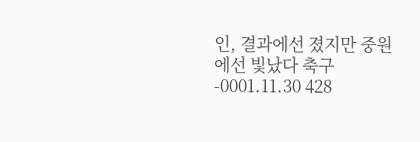인, 결과에선 졌지만 중원에선 빛났다 축구 -0001.11.30 428